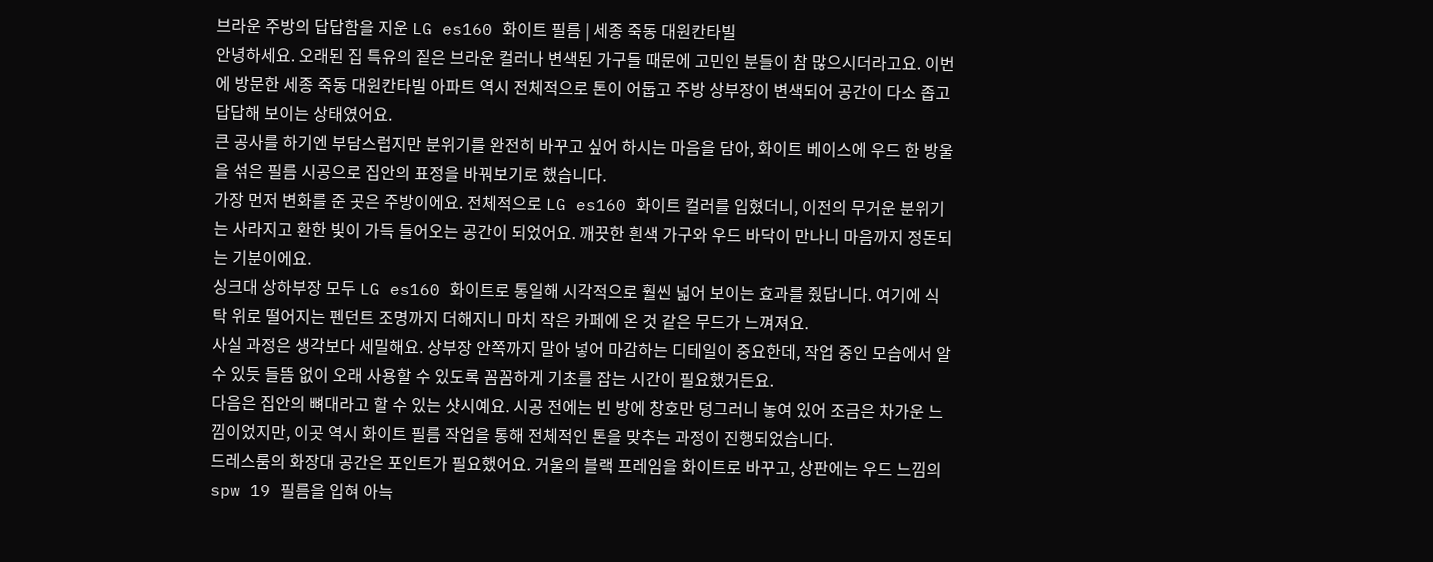브라운 주방의 답답함을 지운 LG es160 화이트 필름 | 세종 죽동 대원칸타빌
안녕하세요. 오래된 집 특유의 짙은 브라운 컬러나 변색된 가구들 때문에 고민인 분들이 참 많으시더라고요. 이번에 방문한 세종 죽동 대원칸타빌 아파트 역시 전체적으로 톤이 어둡고 주방 상부장이 변색되어 공간이 다소 좁고 답답해 보이는 상태였어요.
큰 공사를 하기엔 부담스럽지만 분위기를 완전히 바꾸고 싶어 하시는 마음을 담아, 화이트 베이스에 우드 한 방울을 섞은 필름 시공으로 집안의 표정을 바꿔보기로 했습니다.
가장 먼저 변화를 준 곳은 주방이에요. 전체적으로 LG es160 화이트 컬러를 입혔더니, 이전의 무거운 분위기는 사라지고 환한 빛이 가득 들어오는 공간이 되었어요. 깨끗한 흰색 가구와 우드 바닥이 만나니 마음까지 정돈되는 기분이에요.
싱크대 상하부장 모두 LG es160 화이트로 통일해 시각적으로 훨씬 넓어 보이는 효과를 줬답니다. 여기에 식탁 위로 떨어지는 펜던트 조명까지 더해지니 마치 작은 카페에 온 것 같은 무드가 느껴져요.
사실 과정은 생각보다 세밀해요. 상부장 안쪽까지 말아 넣어 마감하는 디테일이 중요한데, 작업 중인 모습에서 알 수 있듯 들뜸 없이 오래 사용할 수 있도록 꼼꼼하게 기초를 잡는 시간이 필요했거든요.
다음은 집안의 뼈대라고 할 수 있는 샷시예요. 시공 전에는 빈 방에 창호만 덩그러니 놓여 있어 조금은 차가운 느낌이었지만, 이곳 역시 화이트 필름 작업을 통해 전체적인 톤을 맞추는 과정이 진행되었습니다.
드레스룸의 화장대 공간은 포인트가 필요했어요. 거울의 블랙 프레임을 화이트로 바꾸고, 상판에는 우드 느낌의 spw 19 필름을 입혀 아늑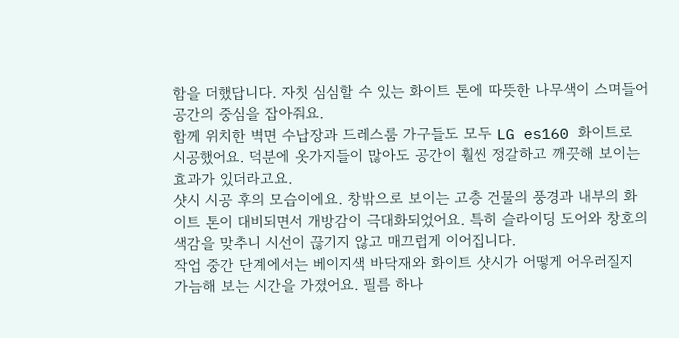함을 더했답니다. 자칫 심심할 수 있는 화이트 톤에 따뜻한 나무색이 스며들어 공간의 중심을 잡아줘요.
함께 위치한 벽면 수납장과 드레스룸 가구들도 모두 LG es160 화이트로 시공했어요. 덕분에 옷가지들이 많아도 공간이 훨씬 정갈하고 깨끗해 보이는 효과가 있더라고요.
샷시 시공 후의 모습이에요. 창밖으로 보이는 고층 건물의 풍경과 내부의 화이트 톤이 대비되면서 개방감이 극대화되었어요. 특히 슬라이딩 도어와 창호의 색감을 맞추니 시선이 끊기지 않고 매끄럽게 이어집니다.
작업 중간 단계에서는 베이지색 바닥재와 화이트 샷시가 어떻게 어우러질지 가늠해 보는 시간을 가졌어요. 필름 하나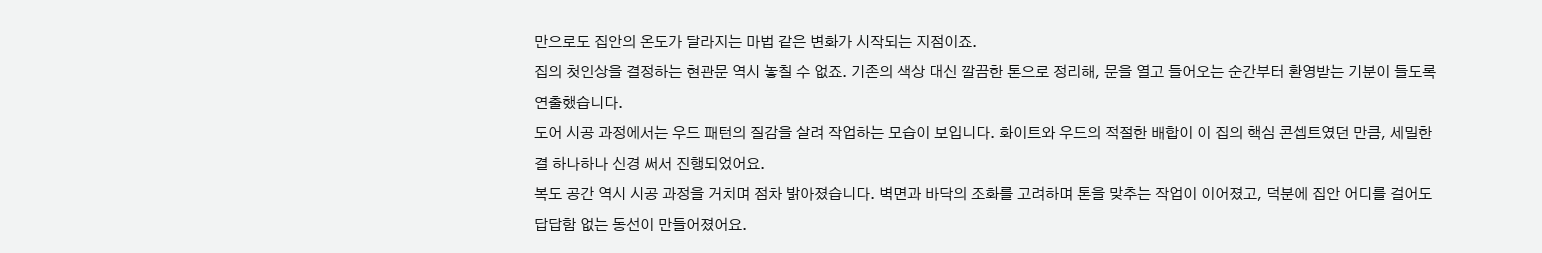만으로도 집안의 온도가 달라지는 마법 같은 변화가 시작되는 지점이죠.
집의 첫인상을 결정하는 현관문 역시 놓칠 수 없죠. 기존의 색상 대신 깔끔한 톤으로 정리해, 문을 열고 들어오는 순간부터 환영받는 기분이 들도록 연출했습니다.
도어 시공 과정에서는 우드 패턴의 질감을 살려 작업하는 모습이 보입니다. 화이트와 우드의 적절한 배합이 이 집의 핵심 콘셉트였던 만큼, 세밀한 결 하나하나 신경 써서 진행되었어요.
복도 공간 역시 시공 과정을 거치며 점차 밝아졌습니다. 벽면과 바닥의 조화를 고려하며 톤을 맞추는 작업이 이어졌고, 덕분에 집안 어디를 걸어도 답답함 없는 동선이 만들어졌어요.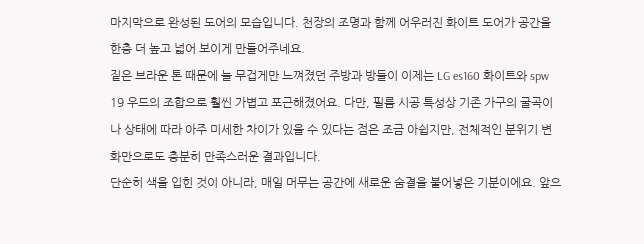마지막으로 완성된 도어의 모습입니다. 천장의 조명과 함께 어우러진 화이트 도어가 공간을 한층 더 높고 넓어 보이게 만들어주네요.
짙은 브라운 톤 때문에 늘 무겁게만 느껴졌던 주방과 방들이 이제는 LG es160 화이트와 spw 19 우드의 조합으로 훨씬 가볍고 포근해졌어요. 다만, 필름 시공 특성상 기존 가구의 굴곡이나 상태에 따라 아주 미세한 차이가 있을 수 있다는 점은 조금 아쉽지만, 전체적인 분위기 변화만으로도 충분히 만족스러운 결과입니다.
단순히 색을 입힌 것이 아니라, 매일 머무는 공간에 새로운 숨결을 불어넣은 기분이에요. 앞으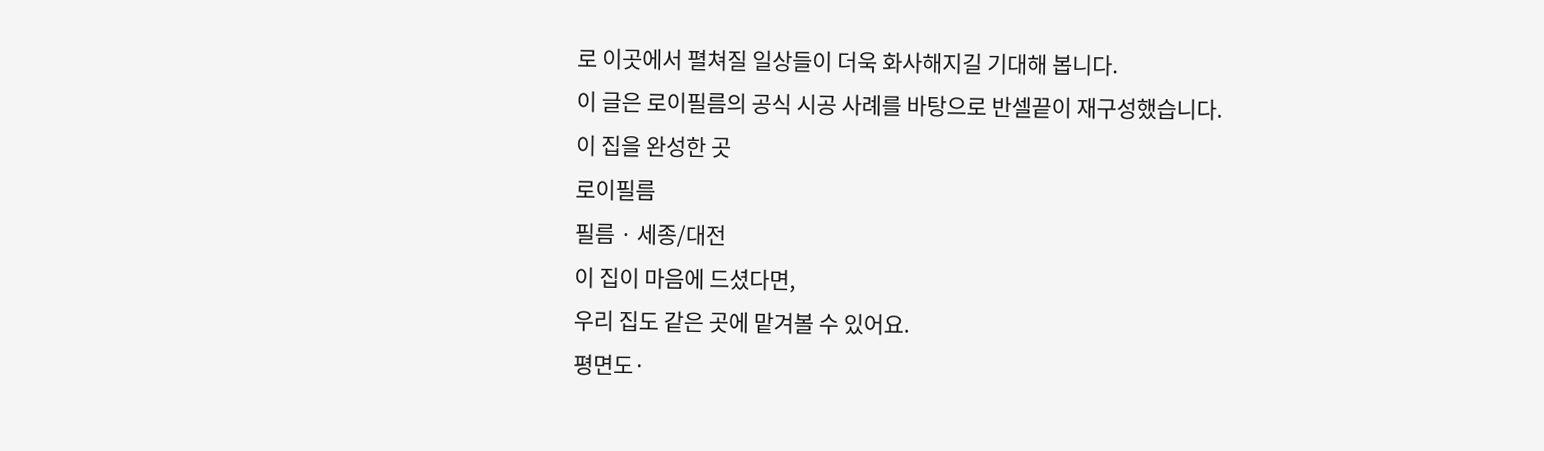로 이곳에서 펼쳐질 일상들이 더욱 화사해지길 기대해 봅니다.
이 글은 로이필름의 공식 시공 사례를 바탕으로 반셀끝이 재구성했습니다.
이 집을 완성한 곳
로이필름
필름 · 세종/대전
이 집이 마음에 드셨다면,
우리 집도 같은 곳에 맡겨볼 수 있어요.
평면도·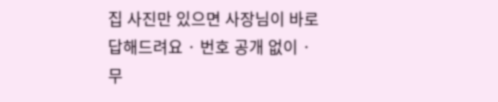집 사진만 있으면 사장님이 바로 답해드려요 · 번호 공개 없이 · 무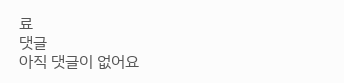료
댓글
아직 댓글이 없어요